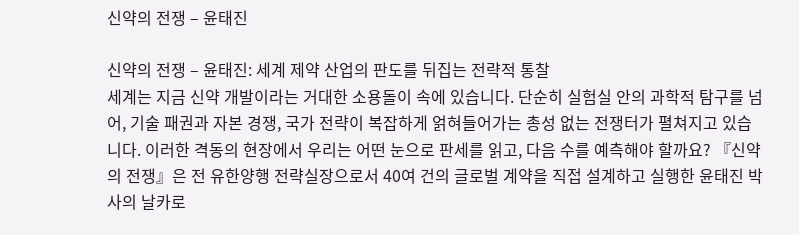신약의 전쟁 – 윤태진

신약의 전쟁 – 윤태진: 세계 제약 산업의 판도를 뒤집는 전략적 통찰
세계는 지금 신약 개발이라는 거대한 소용돌이 속에 있습니다. 단순히 실험실 안의 과학적 탐구를 넘어, 기술 패권과 자본 경쟁, 국가 전략이 복잡하게 얽혀들어가는 총성 없는 전쟁터가 펼쳐지고 있습니다. 이러한 격동의 현장에서 우리는 어떤 눈으로 판세를 읽고, 다음 수를 예측해야 할까요? 『신약의 전쟁』은 전 유한양행 전략실장으로서 40여 건의 글로벌 계약을 직접 설계하고 실행한 윤태진 박사의 날카로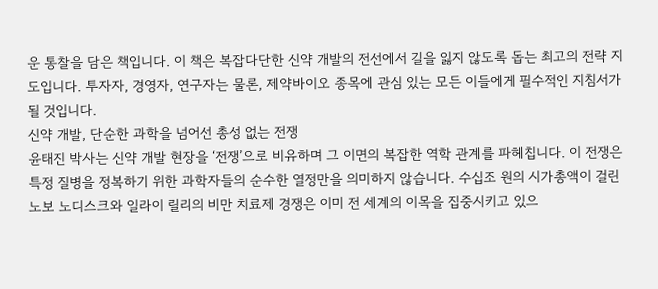운 통찰을 담은 책입니다. 이 책은 복잡다단한 신약 개발의 전선에서 길을 잃지 않도록 돕는 최고의 전략 지도입니다. 투자자, 경영자, 연구자는 물론, 제약바이오 종목에 관심 있는 모든 이들에게 필수적인 지침서가 될 것입니다.
신약 개발, 단순한 과학을 넘어선 총성 없는 전쟁
윤태진 박사는 신약 개발 현장을 ‘전쟁’으로 비유하며 그 이면의 복잡한 역학 관계를 파헤칩니다. 이 전쟁은 특정 질병을 정복하기 위한 과학자들의 순수한 열정만을 의미하지 않습니다. 수십조 원의 시가총액이 걸린 노보 노디스크와 일라이 릴리의 비만 치료제 경쟁은 이미 전 세계의 이목을 집중시키고 있으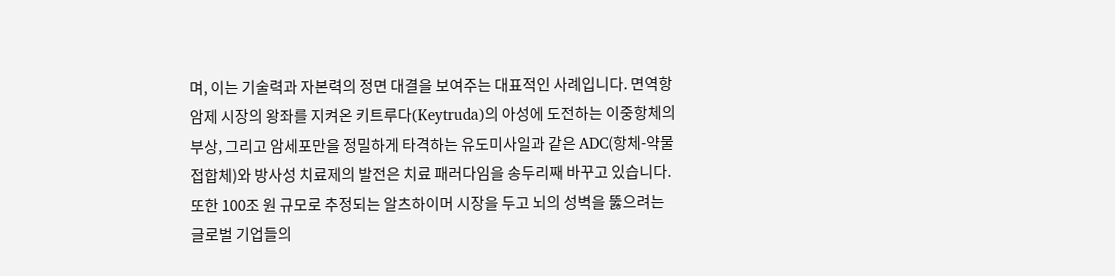며, 이는 기술력과 자본력의 정면 대결을 보여주는 대표적인 사례입니다. 면역항암제 시장의 왕좌를 지켜온 키트루다(Keytruda)의 아성에 도전하는 이중항체의 부상, 그리고 암세포만을 정밀하게 타격하는 유도미사일과 같은 ADC(항체-약물 접합체)와 방사성 치료제의 발전은 치료 패러다임을 송두리째 바꾸고 있습니다.
또한 100조 원 규모로 추정되는 알츠하이머 시장을 두고 뇌의 성벽을 뚫으려는 글로벌 기업들의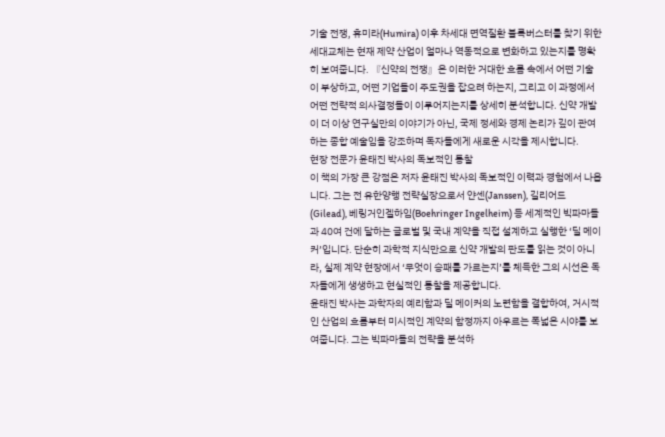기술 전쟁, 휴미라(Humira) 이후 차세대 면역질환 블록버스터를 찾기 위한 세대교체는 현재 제약 산업이 얼마나 역동적으로 변화하고 있는지를 명확히 보여줍니다. 『신약의 전쟁』은 이러한 거대한 흐름 속에서 어떤 기술이 부상하고, 어떤 기업들이 주도권을 잡으려 하는지, 그리고 이 과정에서 어떤 전략적 의사결정들이 이루어지는지를 상세히 분석합니다. 신약 개발이 더 이상 연구실만의 이야기가 아닌, 국제 정세와 경제 논리가 깊이 관여하는 종합 예술임을 강조하며 독자들에게 새로운 시각을 제시합니다.
현장 전문가 윤태진 박사의 독보적인 통찰
이 책의 가장 큰 강점은 저자 윤태진 박사의 독보적인 이력과 경험에서 나옵니다. 그는 전 유한양행 전략실장으로서 얀센(Janssen), 길리어드(Gilead), 베링거인겔하임(Boehringer Ingelheim) 등 세계적인 빅파마들과 40여 건에 달하는 글로벌 및 국내 계약을 직접 설계하고 실행한 ‘딜 메이커’입니다. 단순히 과학적 지식만으로 신약 개발의 판도를 읽는 것이 아니라, 실제 계약 현장에서 ‘무엇이 승패를 가르는지’를 체득한 그의 시선은 독자들에게 생생하고 현실적인 통찰을 제공합니다.
윤태진 박사는 과학자의 예리함과 딜 메이커의 노련함을 결합하여, 거시적인 산업의 흐름부터 미시적인 계약의 함정까지 아우르는 폭넓은 시야를 보여줍니다. 그는 빅파마들의 전략을 분석하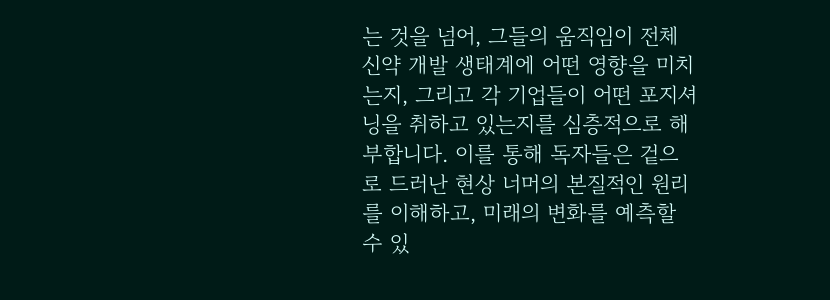는 것을 넘어, 그들의 움직임이 전체 신약 개발 생태계에 어떤 영향을 미치는지, 그리고 각 기업들이 어떤 포지셔닝을 취하고 있는지를 심층적으로 해부합니다. 이를 통해 독자들은 겉으로 드러난 현상 너머의 본질적인 원리를 이해하고, 미래의 변화를 예측할 수 있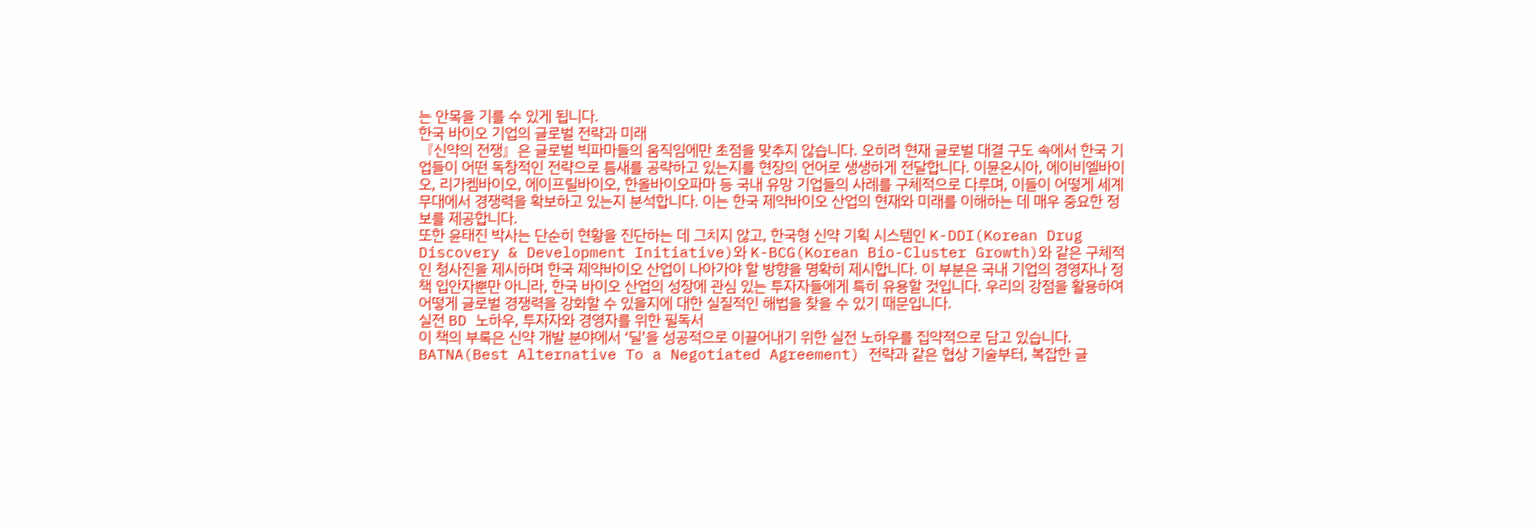는 안목을 기를 수 있게 됩니다.
한국 바이오 기업의 글로벌 전략과 미래
『신약의 전쟁』은 글로벌 빅파마들의 움직임에만 초점을 맞추지 않습니다. 오히려 현재 글로벌 대결 구도 속에서 한국 기업들이 어떤 독창적인 전략으로 틈새를 공략하고 있는지를 현장의 언어로 생생하게 전달합니다. 이뮨온시아, 에이비엘바이오, 리가켐바이오, 에이프릴바이오, 한올바이오파마 등 국내 유망 기업들의 사례를 구체적으로 다루며, 이들이 어떻게 세계 무대에서 경쟁력을 확보하고 있는지 분석합니다. 이는 한국 제약바이오 산업의 현재와 미래를 이해하는 데 매우 중요한 정보를 제공합니다.
또한 윤태진 박사는 단순히 현황을 진단하는 데 그치지 않고, 한국형 신약 기획 시스템인 K-DDI(Korean Drug Discovery & Development Initiative)와 K-BCG(Korean Bio-Cluster Growth)와 같은 구체적인 청사진을 제시하며 한국 제약바이오 산업이 나아가야 할 방향을 명확히 제시합니다. 이 부분은 국내 기업의 경영자나 정책 입안자뿐만 아니라, 한국 바이오 산업의 성장에 관심 있는 투자자들에게 특히 유용할 것입니다. 우리의 강점을 활용하여 어떻게 글로벌 경쟁력을 강화할 수 있을지에 대한 실질적인 해법을 찾을 수 있기 때문입니다.
실전 BD 노하우, 투자자와 경영자를 위한 필독서
이 책의 부록은 신약 개발 분야에서 ‘딜’을 성공적으로 이끌어내기 위한 실전 노하우를 집약적으로 담고 있습니다. BATNA(Best Alternative To a Negotiated Agreement) 전략과 같은 협상 기술부터, 복잡한 글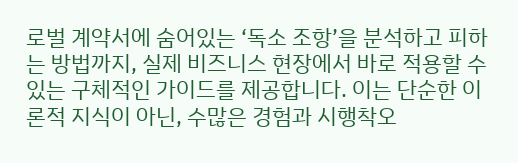로벌 계약서에 숨어있는 ‘독소 조항’을 분석하고 피하는 방법까지, 실제 비즈니스 현장에서 바로 적용할 수 있는 구체적인 가이드를 제공합니다. 이는 단순한 이론적 지식이 아닌, 수많은 경험과 시행착오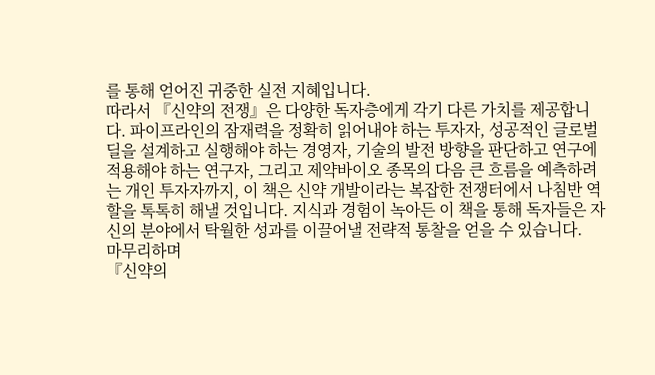를 통해 얻어진 귀중한 실전 지혜입니다.
따라서 『신약의 전쟁』은 다양한 독자층에게 각기 다른 가치를 제공합니다. 파이프라인의 잠재력을 정확히 읽어내야 하는 투자자, 성공적인 글로벌 딜을 설계하고 실행해야 하는 경영자, 기술의 발전 방향을 판단하고 연구에 적용해야 하는 연구자, 그리고 제약바이오 종목의 다음 큰 흐름을 예측하려는 개인 투자자까지, 이 책은 신약 개발이라는 복잡한 전쟁터에서 나침반 역할을 톡톡히 해낼 것입니다. 지식과 경험이 녹아든 이 책을 통해 독자들은 자신의 분야에서 탁월한 성과를 이끌어낼 전략적 통찰을 얻을 수 있습니다.
마무리하며
『신약의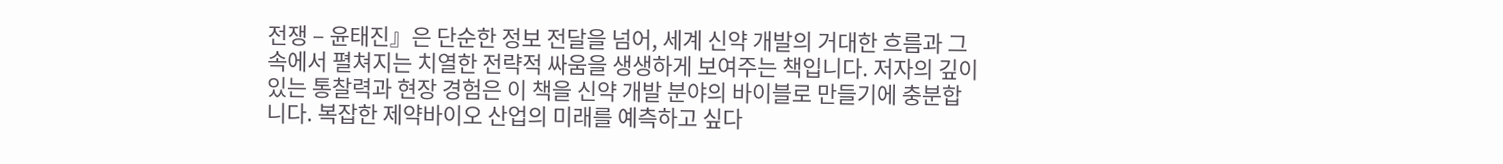전쟁 – 윤태진』은 단순한 정보 전달을 넘어, 세계 신약 개발의 거대한 흐름과 그 속에서 펼쳐지는 치열한 전략적 싸움을 생생하게 보여주는 책입니다. 저자의 깊이 있는 통찰력과 현장 경험은 이 책을 신약 개발 분야의 바이블로 만들기에 충분합니다. 복잡한 제약바이오 산업의 미래를 예측하고 싶다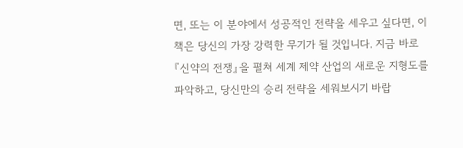면, 또는 이 분야에서 성공적인 전략을 세우고 싶다면, 이 책은 당신의 가장 강력한 무기가 될 것입니다. 지금 바로 『신약의 전쟁』을 펼쳐 세계 제약 산업의 새로운 지형도를 파악하고, 당신만의 승리 전략을 세워보시기 바랍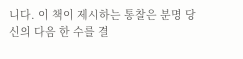니다. 이 책이 제시하는 통찰은 분명 당신의 다음 한 수를 결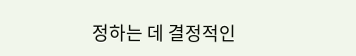정하는 데 결정적인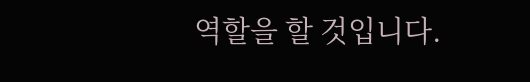역할을 할 것입니다.